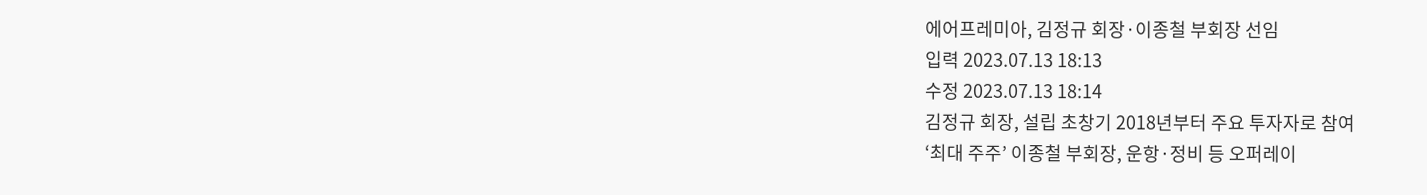에어프레미아, 김정규 회장·이종철 부회장 선임
입력 2023.07.13 18:13
수정 2023.07.13 18:14
김정규 회장, 설립 초창기 2018년부터 주요 투자자로 참여
‘최대 주주’ 이종철 부회장, 운항·정비 등 오퍼레이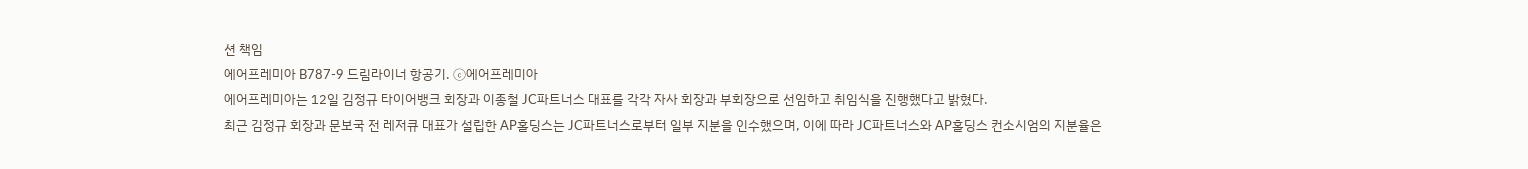션 책임
에어프레미아 B787-9 드림라이너 항공기. ⓒ에어프레미아
에어프레미아는 12일 김정규 타이어뱅크 회장과 이종철 JC파트너스 대표를 각각 자사 회장과 부회장으로 선임하고 취임식을 진행했다고 밝혔다.
최근 김정규 회장과 문보국 전 레저큐 대표가 설립한 AP홀딩스는 JC파트너스로부터 일부 지분을 인수했으며, 이에 따라 JC파트너스와 AP홀딩스 컨소시엄의 지분율은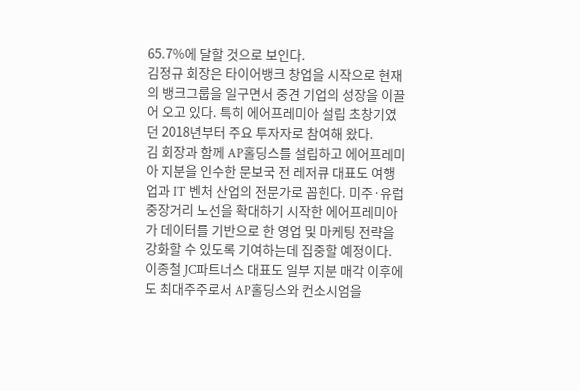65.7%에 달할 것으로 보인다.
김정규 회장은 타이어뱅크 창업을 시작으로 현재의 뱅크그룹을 일구면서 중견 기업의 성장을 이끌어 오고 있다. 특히 에어프레미아 설립 초창기였던 2018년부터 주요 투자자로 참여해 왔다.
김 회장과 함께 AP홀딩스를 설립하고 에어프레미아 지분을 인수한 문보국 전 레저큐 대표도 여행업과 IT 벤처 산업의 전문가로 꼽힌다. 미주·유럽 중장거리 노선을 확대하기 시작한 에어프레미아가 데이터를 기반으로 한 영업 및 마케팅 전략을 강화할 수 있도록 기여하는데 집중할 예정이다.
이종철 JC파트너스 대표도 일부 지분 매각 이후에도 최대주주로서 AP홀딩스와 컨소시엄을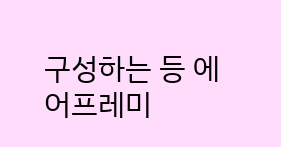구성하는 등 에어프레미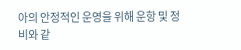아의 안정적인 운영을 위해 운항 및 정비와 같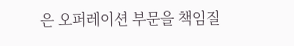은 오퍼레이션 부문을 책임질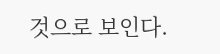것으로 보인다.